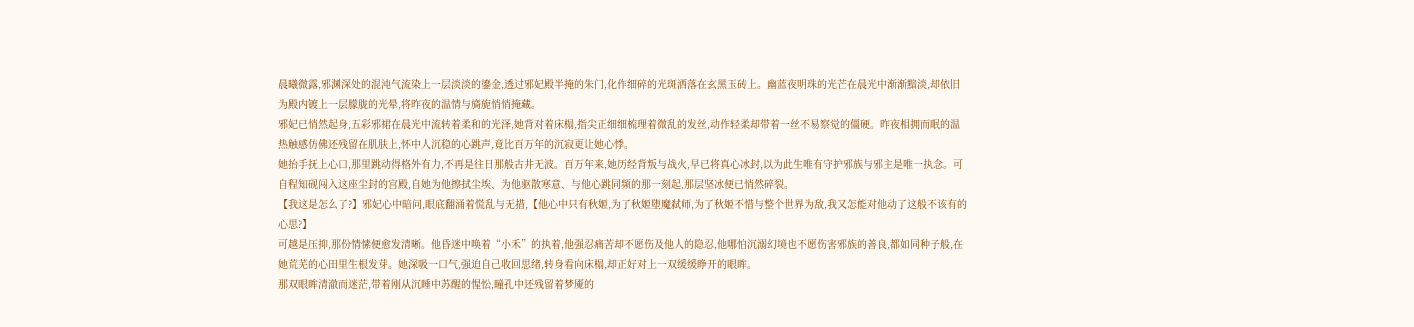晨曦微露,邪渊深处的混沌气流染上一层淡淡的鎏金,透过邪妃殿半掩的朱门,化作细碎的光斑洒落在玄黑玉砖上。幽蓝夜明珠的光芒在晨光中渐渐黯淡,却依旧为殿内镀上一层朦胧的光晕,将昨夜的温情与旖旎悄悄掩藏。
邪妃已悄然起身,五彩邪裙在晨光中流转着柔和的光泽,她背对着床榻,指尖正细细梳理着微乱的发丝,动作轻柔却带着一丝不易察觉的僵硬。昨夜相拥而眠的温热触感仿佛还残留在肌肤上,怀中人沉稳的心跳声,竟比百万年的沉寂更让她心悸。
她抬手抚上心口,那里跳动得格外有力,不再是往日那般古井无波。百万年来,她历经背叛与战火,早已将真心冰封,以为此生唯有守护邪族与邪主是唯一执念。可自程知砚闯入这座尘封的宫殿,自她为他擦拭尘埃、为他驱散寒意、与他心跳同频的那一刻起,那层坚冰便已悄然碎裂。
【我这是怎么了?】邪妃心中暗问,眼底翻涌着慌乱与无措,【他心中只有秋姬,为了秋姬堕魔弑师,为了秋姬不惜与整个世界为敌,我又怎能对他动了这般不该有的心思?】
可越是压抑,那份情愫便愈发清晰。他昏迷中唤着“小禾”的执着,他强忍痛苦却不愿伤及他人的隐忍,他哪怕沉溺幻境也不愿伤害邪族的善良,都如同种子般,在她荒芜的心田里生根发芽。她深吸一口气,强迫自己收回思绪,转身看向床榻,却正好对上一双缓缓睁开的眼眸。
那双眼眸清澈而迷茫,带着刚从沉睡中苏醒的惺忪,瞳孔中还残留着梦魇的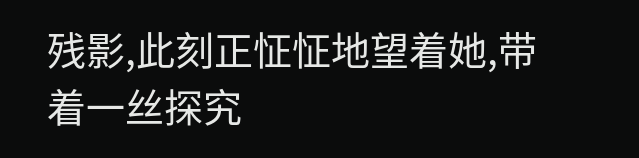残影,此刻正怔怔地望着她,带着一丝探究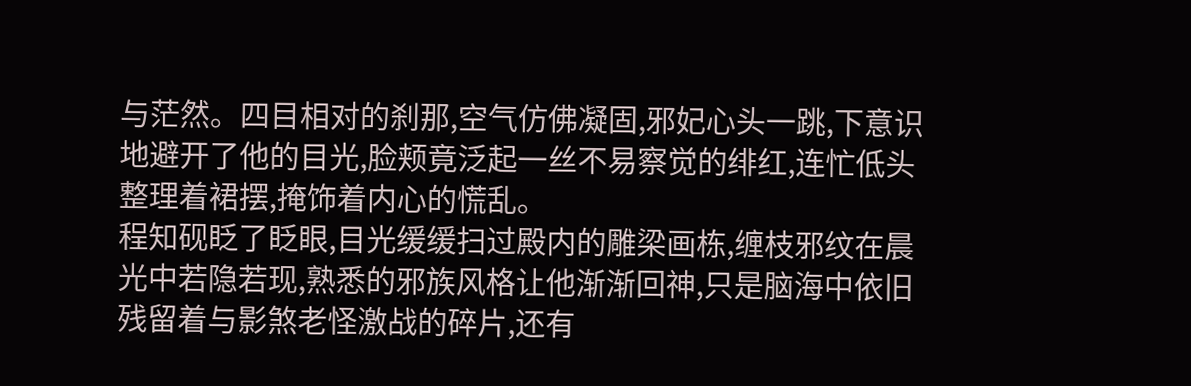与茫然。四目相对的刹那,空气仿佛凝固,邪妃心头一跳,下意识地避开了他的目光,脸颊竟泛起一丝不易察觉的绯红,连忙低头整理着裙摆,掩饰着内心的慌乱。
程知砚眨了眨眼,目光缓缓扫过殿内的雕梁画栋,缠枝邪纹在晨光中若隐若现,熟悉的邪族风格让他渐渐回神,只是脑海中依旧残留着与影煞老怪激战的碎片,还有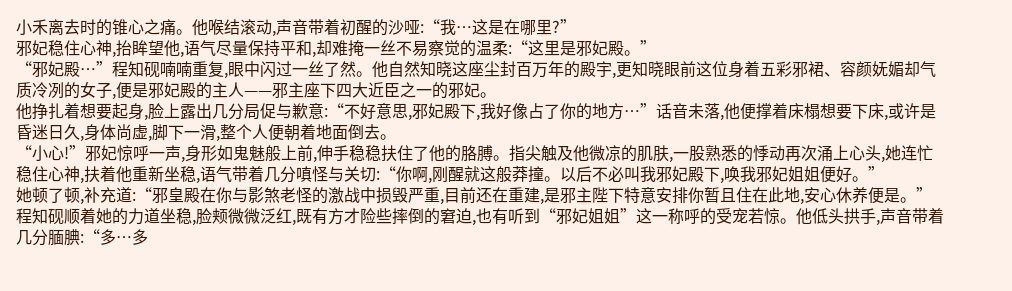小禾离去时的锥心之痛。他喉结滚动,声音带着初醒的沙哑:“我…这是在哪里?”
邪妃稳住心神,抬眸望他,语气尽量保持平和,却难掩一丝不易察觉的温柔:“这里是邪妃殿。”
“邪妃殿…”程知砚喃喃重复,眼中闪过一丝了然。他自然知晓这座尘封百万年的殿宇,更知晓眼前这位身着五彩邪裙、容颜妩媚却气质冷冽的女子,便是邪妃殿的主人——邪主座下四大近臣之一的邪妃。
他挣扎着想要起身,脸上露出几分局促与歉意:“不好意思,邪妃殿下,我好像占了你的地方…”话音未落,他便撑着床榻想要下床,或许是昏迷日久,身体尚虚,脚下一滑,整个人便朝着地面倒去。
“小心!”邪妃惊呼一声,身形如鬼魅般上前,伸手稳稳扶住了他的胳膊。指尖触及他微凉的肌肤,一股熟悉的悸动再次涌上心头,她连忙稳住心神,扶着他重新坐稳,语气带着几分嗔怪与关切:“你啊,刚醒就这般莽撞。以后不必叫我邪妃殿下,唤我邪妃姐姐便好。”
她顿了顿,补充道:“邪皇殿在你与影煞老怪的激战中损毁严重,目前还在重建,是邪主陛下特意安排你暂且住在此地,安心休养便是。”
程知砚顺着她的力道坐稳,脸颊微微泛红,既有方才险些摔倒的窘迫,也有听到“邪妃姐姐”这一称呼的受宠若惊。他低头拱手,声音带着几分腼腆:“多…多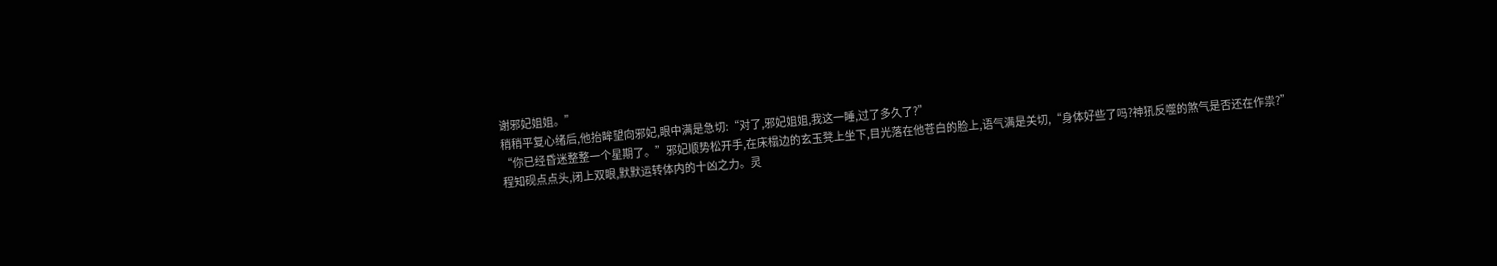谢邪妃姐姐。”
稍稍平复心绪后,他抬眸望向邪妃,眼中满是急切:“对了,邪妃姐姐,我这一睡,过了多久了?”
“你已经昏迷整整一个星期了。”邪妃顺势松开手,在床榻边的玄玉凳上坐下,目光落在他苍白的脸上,语气满是关切,“身体好些了吗?神犼反噬的煞气是否还在作祟?”
程知砚点点头,闭上双眼,默默运转体内的十凶之力。灵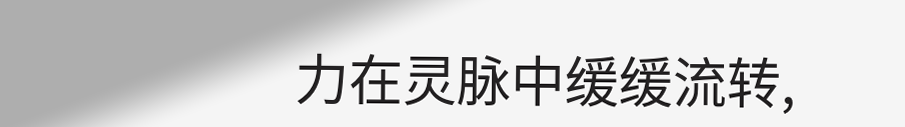力在灵脉中缓缓流转,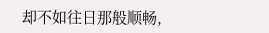却不如往日那般顺畅,